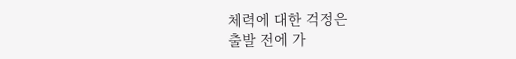체력에 대한 걱정은
출발 전에 가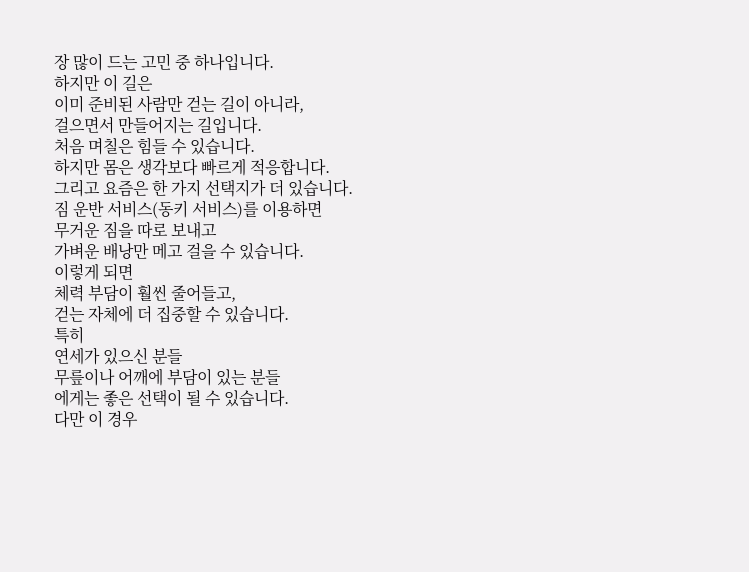장 많이 드는 고민 중 하나입니다.
하지만 이 길은
이미 준비된 사람만 걷는 길이 아니라,
걸으면서 만들어지는 길입니다.
처음 며칠은 힘들 수 있습니다.
하지만 몸은 생각보다 빠르게 적응합니다.
그리고 요즘은 한 가지 선택지가 더 있습니다.
짐 운반 서비스(동키 서비스)를 이용하면
무거운 짐을 따로 보내고
가벼운 배낭만 메고 걸을 수 있습니다.
이렇게 되면
체력 부담이 훨씬 줄어들고,
걷는 자체에 더 집중할 수 있습니다.
특히
연세가 있으신 분들
무릎이나 어깨에 부담이 있는 분들
에게는 좋은 선택이 될 수 있습니다.
다만 이 경우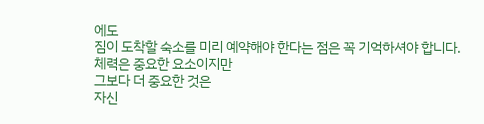에도
짐이 도착할 숙소를 미리 예약해야 한다는 점은 꼭 기억하셔야 합니다.
체력은 중요한 요소이지만
그보다 더 중요한 것은
자신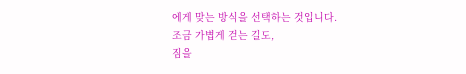에게 맞는 방식을 선택하는 것입니다.
조금 가볍게 걷는 길도,
짐을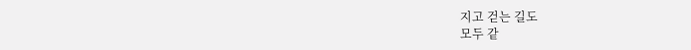지고 걷는 길도
모두 같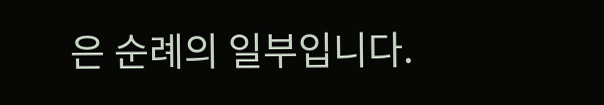은 순례의 일부입니다.